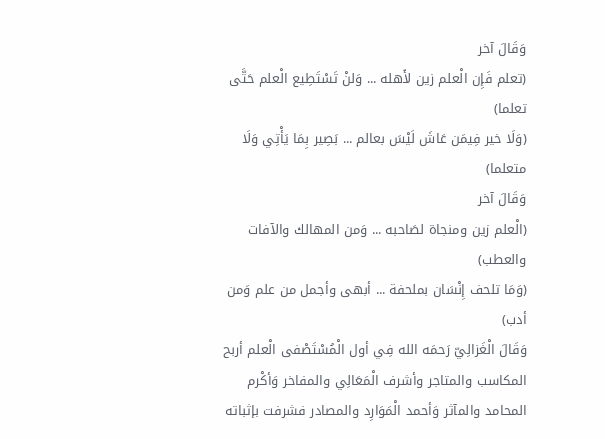وَقَالَ آخر
(تعلم فَإِن الْعلم زين لأَهله ... وَلنْ تَسْتَطِيع الْعلم حَتَّى تعلما)
(وَلَا خير فِيمَن عَاشَ لَيْسَ بعالم ... بَصِير بِمَا يَأْتِي وَلَا متعلما)
وَقَالَ آخر
(الْعلم زين ومنجاة لصَاحبه ... وَمن المهالك والآفات والعطب)
(وَمَا تلحف إِنْسَان بملحفة ... أبهى وأجمل من علم وَمن أدب)
وَقَالَ الْغَزالِيّ رَحمَه الله فِي أول الْمُسْتَصْفى الْعلم أربح المكاسب والمتاجر وأشرف الْمَعَالِي والمفاخر وَأكْرم المحامد والمآثر وَأحمد الْمَوَارِد والمصادر فشرفت بإثباته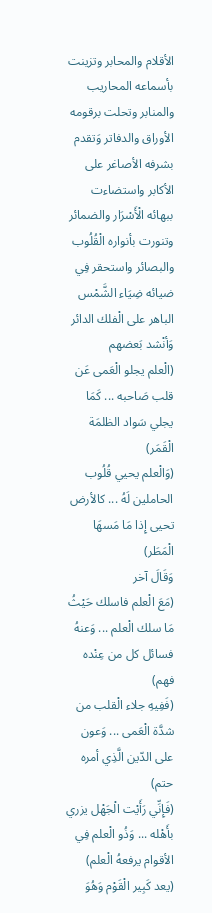الأقلام والمحابر وتزينت بأسماعه المحاريب والمنابر وتحلت برقومه الأوراق والدفاتر وَتقدم بشرفه الأصاغر على الأكابر واستضاءت ببهائه الْأَسْرَار والضمائر وتنورت بأنواره الْقُلُوب والبصائر واستحقر فِي ضيائه ضِيَاء الشَّمْس الباهر على الْفلك الدائر وَأنْشد بَعضهم
(الْعلم يجلو الْعَمى عَن قلب صَاحبه ... كَمَا يجلي سَواد الظلمَة الْقَمَر)
(وَالْعلم يحيي قُلُوب الحاملين لَهُ ... كالأرض تحيى إِذا مَا مَسهَا الْمَطَر)
وَقَالَ آخر
(مَعَ الْعلم فاسلك حَيْثُ مَا سلك الْعلم ... وَعنهُ فسائل كل من عِنْده فهم)
(فَفِيهِ جلاء الْقلب من شدَّة الْعَمى ... وَعون على الدّين الَّذِي أمره حتم)
(فَإِنِّي رَأَيْت الْجَهْل يزري بأَهْله ... وَذُو الْعلم فِي الأقوام يرفعهُ الْعلم)
(يعد كَبِير الْقَوْم وَهُوَ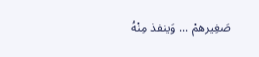صَغِيرهمْ ... وَينفذ مِنْهُ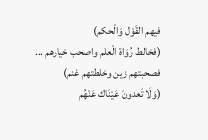فيهم القَوْل وَالْحكم)
(فخالط رُوَاة الْعلم واصحب خيارهم ... فصحبتهم زين وخلطتهم غنم)
(وَلَا تَعدونَ عَيْنَاك عَنْهُم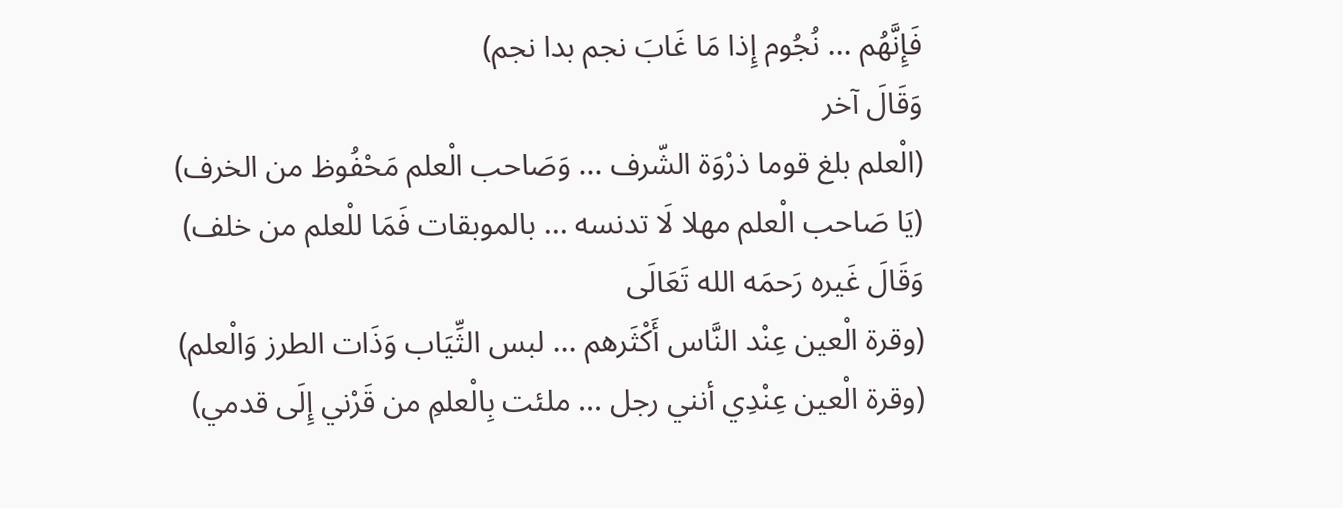فَإِنَّهُم ... نُجُوم إِذا مَا غَابَ نجم بدا نجم)
وَقَالَ آخر
(الْعلم بلغ قوما ذرْوَة الشّرف ... وَصَاحب الْعلم مَحْفُوظ من الخرف)
(يَا صَاحب الْعلم مهلا لَا تدنسه ... بالموبقات فَمَا للْعلم من خلف)
وَقَالَ غَيره رَحمَه الله تَعَالَى
(وقرة الْعين عِنْد النَّاس أَكْثَرهم ... لبس الثِّيَاب وَذَات الطرز وَالْعلم)
(وقرة الْعين عِنْدِي أنني رجل ... ملئت بِالْعلمِ من قَرْني إِلَى قدمي)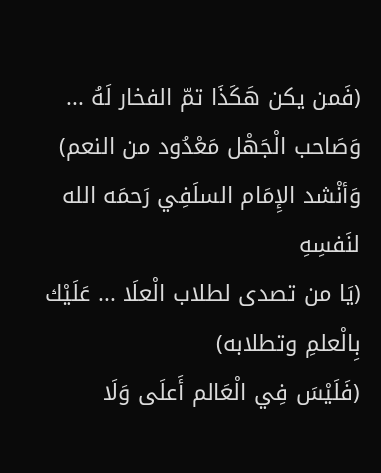(فَمن يكن هَكَذَا تمّ الفخار لَهُ ... وَصَاحب الْجَهْل مَعْدُود من النعم)
وَأنْشد الإِمَام السلَفِي رَحمَه الله لنَفسِهِ
(يَا من تصدى لطلاب الْعلَا ... عَلَيْك بِالْعلمِ وتطلابه)
(فَلَيْسَ فِي الْعَالم أَعلَى وَلَا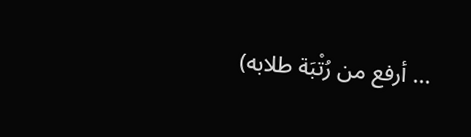... أرفع من رُتْبَة طلابه)